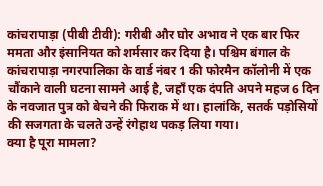कांचरापाड़ा (पीबी टीवी): गरीबी और घोर अभाव ने एक बार फिर ममता और इंसानियत को शर्मसार कर दिया है। पश्चिम बंगाल के कांचरापाड़ा नगरपालिका के वार्ड नंबर 1 की फोरमैन कॉलोनी में एक चौंकाने वाली घटना सामने आई है, जहाँ एक दंपति अपने महज 6 दिन के नवजात पुत्र को बेचने की फिराक में था। हालांकि, सतर्क पड़ोसियों की सजगता के चलते उन्हें रंगेहाथ पकड़ लिया गया।
क्या है पूरा मामला?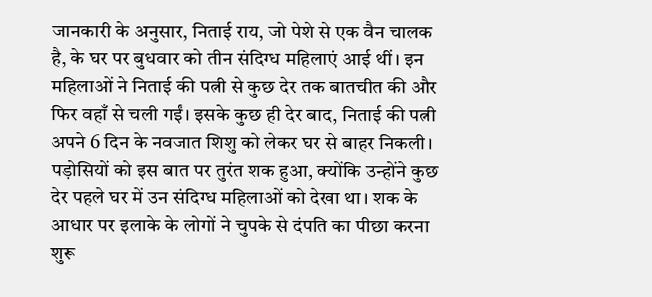जानकारी के अनुसार, निताई राय, जो पेशे से एक वैन चालक है, के घर पर बुधवार को तीन संदिग्ध महिलाएं आई थीं। इन महिलाओं ने निताई की पत्नी से कुछ देर तक बातचीत की और फिर वहाँ से चली गईं। इसके कुछ ही देर बाद, निताई की पत्नी अपने 6 दिन के नवजात शिशु को लेकर घर से बाहर निकली।
पड़ोसियों को इस बात पर तुरंत शक हुआ, क्योंकि उन्होंने कुछ देर पहले घर में उन संदिग्ध महिलाओं को देखा था। शक के आधार पर इलाके के लोगों ने चुपके से दंपति का पीछा करना शुरू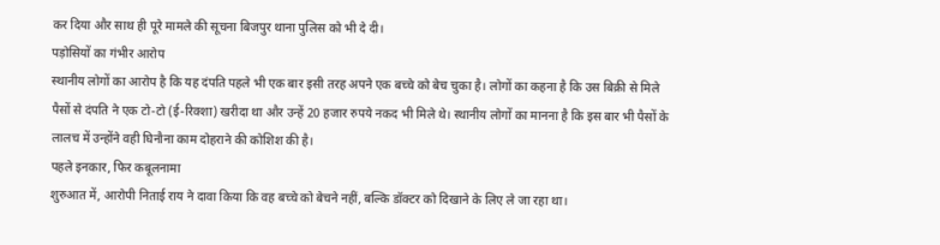कर दिया और साथ ही पूरे मामले की सूचना बिजपुर थाना पुलिस को भी दे दी।
पड़ोसियों का गंभीर आरोप
स्थानीय लोगों का आरोप है कि यह दंपति पहले भी एक बार इसी तरह अपने एक बच्चे को बेच चुका है। लोगों का कहना है कि उस बिक्री से मिले पैसों से दंपति ने एक टो-टो (ई-रिक्शा) खरीदा था और उन्हें 20 हजार रुपये नकद भी मिले थे। स्थानीय लोगों का मानना है कि इस बार भी पैसों के लालच में उन्होंने वही घिनौना काम दोहराने की कोशिश की है।
पहले इनकार, फिर कबूलनामा
शुरुआत में, आरोपी निताई राय ने दावा किया कि वह बच्चे को बेचने नहीं, बल्कि डॉक्टर को दिखाने के लिए ले जा रहा था।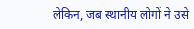लेकिन, जब स्थानीय लोगों ने उसे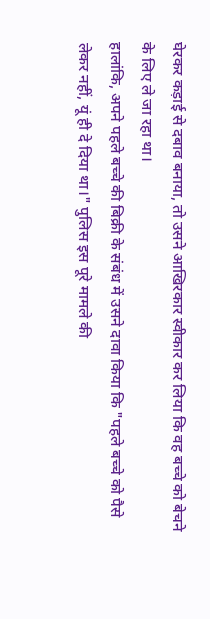घेरकर कड़ाई से दबाव बनाया, तो उसने आखिरकार स्वीकार कर लिया कि वह बच्चे को बेचने के लिए ले जा रहा था।
हालांकि, अपने पहले बच्चे की बिक्री के संबंध में उसने दावा किया कि "पहले बच्चे को पैसे लेकर नहीं, यूं ही दे दिया था।" पुलिस इस पूरे मामले की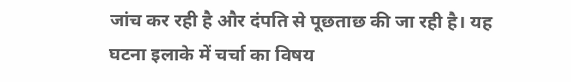जांच कर रही है और दंपति से पूछताछ की जा रही है। यह घटना इलाके में चर्चा का विषय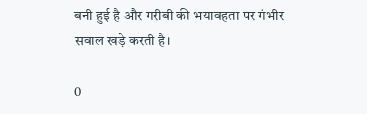बनी हुई है और गरीबी की भयावहता पर गंभीर सवाल खड़े करती है।

0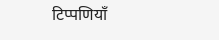टिप्पणियाँ